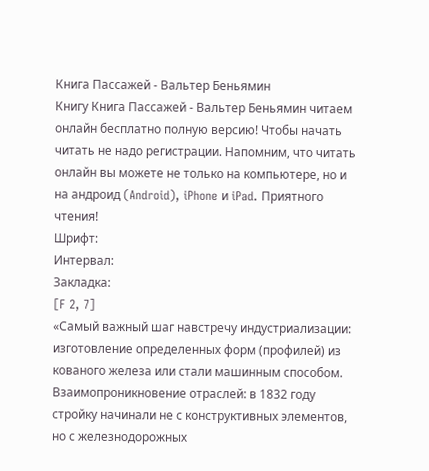Книга Пассажей - Вальтер Беньямин
Книгу Книга Пассажей - Вальтер Беньямин читаем онлайн бесплатно полную версию! Чтобы начать читать не надо регистрации. Напомним, что читать онлайн вы можете не только на компьютере, но и на андроид (Android), iPhone и iPad. Приятного чтения!
Шрифт:
Интервал:
Закладка:
[F 2, 7]
«Самый важный шаг навстречу индустриализации: изготовление определенных форм (профилей) из кованого железа или стали машинным способом. Взаимопроникновение отраслей: в 1832 году стройку начинали не с конструктивных элементов, но с железнодорожных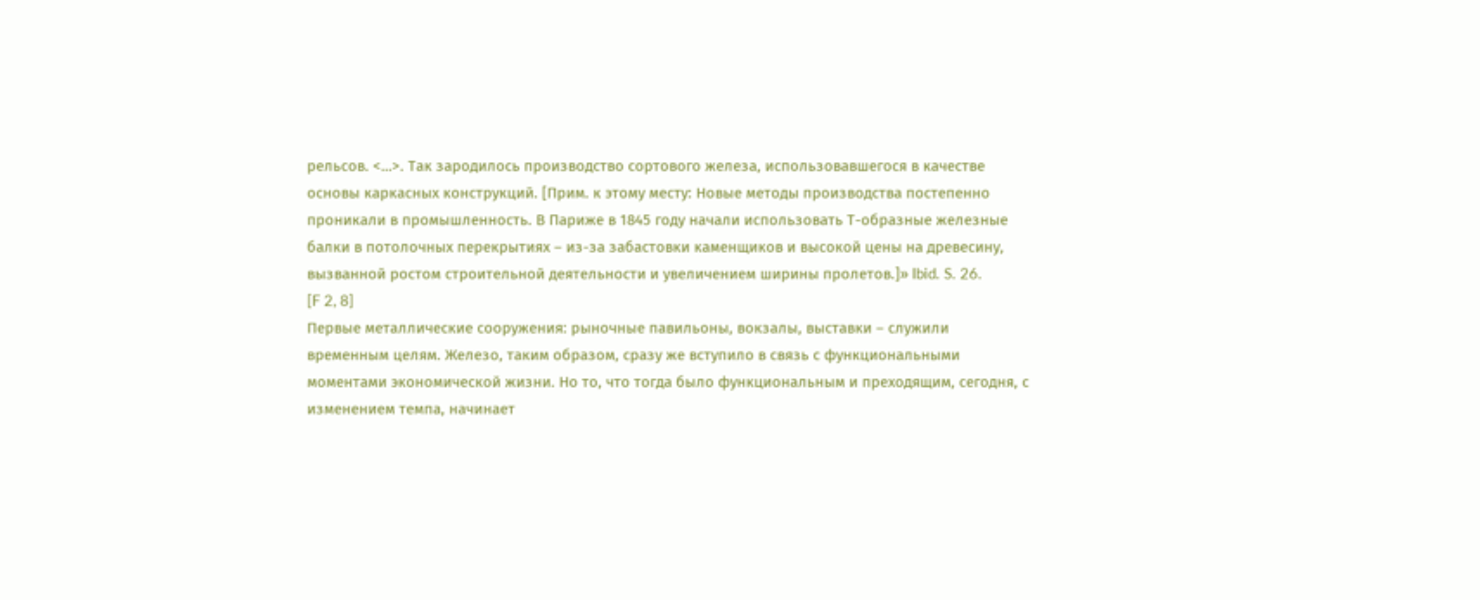рельсов. <…>. Так зародилось производство сортового железа, использовавшегося в качестве основы каркасных конструкций. [Прим. к этому месту: Новые методы производства постепенно проникали в промышленность. В Париже в 1845 году начали использовать Т-образные железные балки в потолочных перекрытиях – из-за забастовки каменщиков и высокой цены на древесину, вызванной ростом строительной деятельности и увеличением ширины пролетов.]» Ibid. S. 26.
[F 2, 8]
Первые металлические сооружения: рыночные павильоны, вокзалы, выставки – служили временным целям. Железо, таким образом, сразу же вступило в связь с функциональными моментами экономической жизни. Но то, что тогда было функциональным и преходящим, сегодня, с изменением темпа, начинает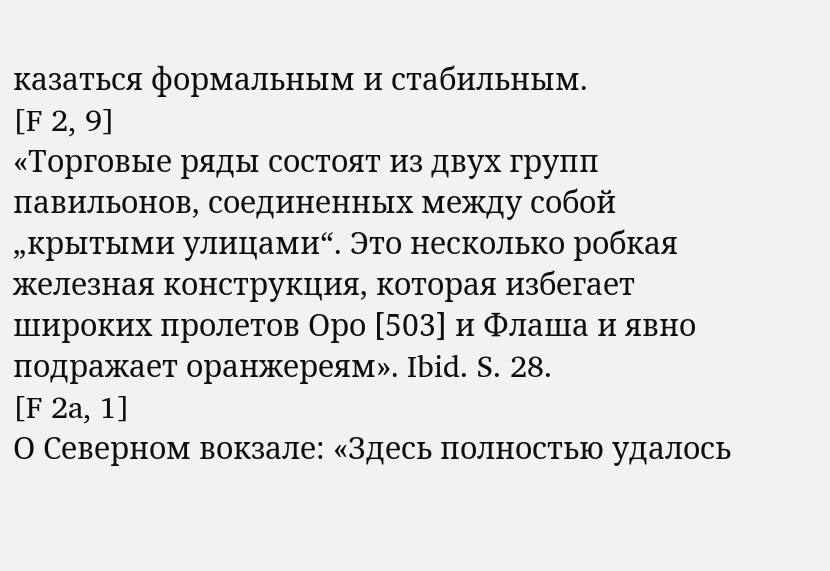казаться формальным и стабильным.
[F 2, 9]
«Торговые ряды состоят из двух групп павильонов, соединенных между собой „крытыми улицами“. Это несколько робкая железная конструкция, которая избегает широких пролетов Оро [503] и Флаша и явно подражает оранжереям». Ibid. S. 28.
[F 2a, 1]
О Северном вокзале: «Здесь полностью удалось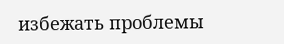избежать проблемы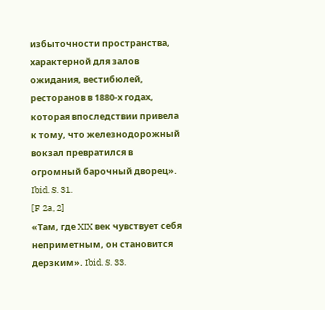избыточности пространства, характерной для залов ожидания, вестибюлей, ресторанов в 1880-х годах, которая впоследствии привела к тому, что железнодорожный вокзал превратился в огромный барочный дворец». Ibid. S. 31.
[F 2a, 2]
«Там, где XIX век чувствует себя неприметным, он становится дерзким». Ibid. S. 33.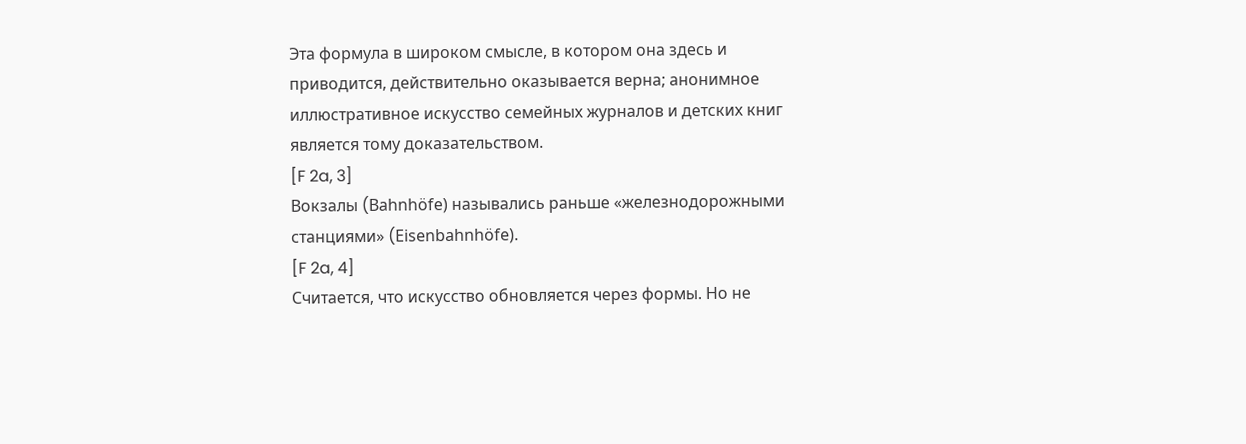Эта формула в широком смысле, в котором она здесь и приводится, действительно оказывается верна; анонимное иллюстративное искусство семейных журналов и детских книг является тому доказательством.
[F 2a, 3]
Вокзалы (Bahnhöfe) назывались раньше «железнодорожными станциями» (Eisenbahnhöfe).
[F 2a, 4]
Считается, что искусство обновляется через формы. Но не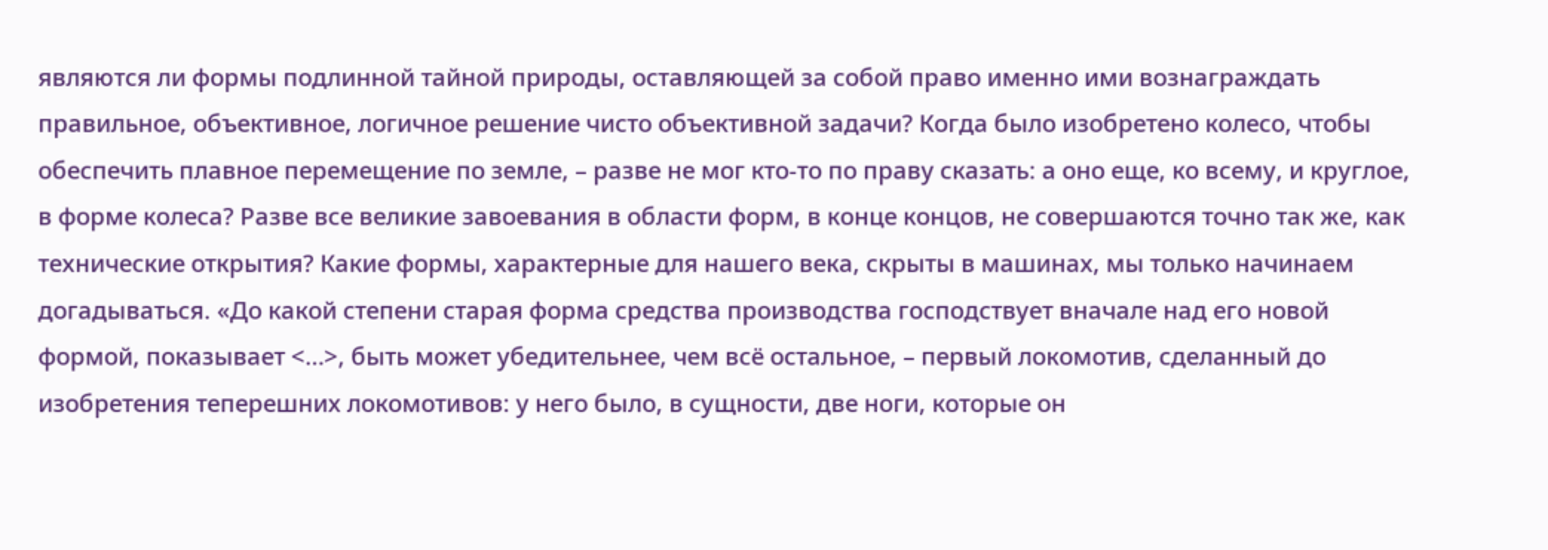являются ли формы подлинной тайной природы, оставляющей за собой право именно ими вознаграждать правильное, объективное, логичное решение чисто объективной задачи? Когда было изобретено колесо, чтобы обеспечить плавное перемещение по земле, – разве не мог кто-то по праву сказать: а оно еще, ко всему, и круглое, в форме колеса? Разве все великие завоевания в области форм, в конце концов, не совершаются точно так же, как технические открытия? Какие формы, характерные для нашего века, скрыты в машинах, мы только начинаем догадываться. «До какой степени старая форма средства производства господствует вначале над его новой формой, показывает <…>, быть может убедительнее, чем всё остальное, – первый локомотив, сделанный до изобретения теперешних локомотивов: у него было, в сущности, две ноги, которые он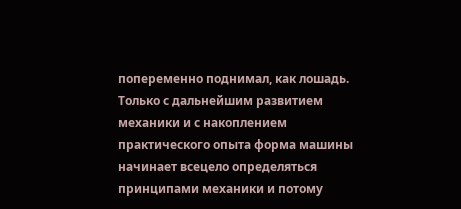попеременно поднимал, как лошадь. Только с дальнейшим развитием механики и с накоплением практического опыта форма машины начинает всецело определяться принципами механики и потому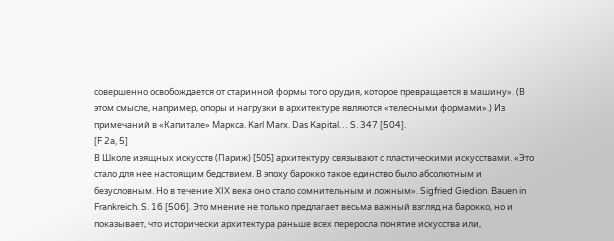совершенно освобождается от старинной формы того орудия, которое превращается в машину». (В этом смысле, например, опоры и нагрузки в архитектуре являются «телесными формами».) Из примечаний в «Капитале» Маркса. Karl Marx. Das Kapital… S. 347 [504].
[F 2a, 5]
В Школе изящных искусств (Париж) [505] архитектуру связывают с пластическими искусствами. «Это стало для нее настоящим бедствием. В эпоху барокко такое единство было абсолютным и безусловным. Но в течение XIX века оно стало сомнительным и ложным». Sigfried Giedion. Bauen in Frankreich. S. 16 [506]. Это мнение не только предлагает весьма важный взгляд на барокко, но и показывает, что исторически архитектура раньше всех переросла понятие искусства или,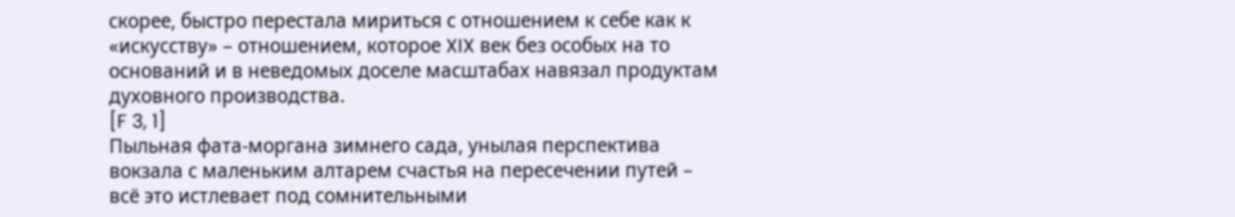скорее, быстро перестала мириться с отношением к себе как к «искусству» – отношением, которое XIX век без особых на то оснований и в неведомых доселе масштабах навязал продуктам духовного производства.
[F 3, 1]
Пыльная фата-моргана зимнего сада, унылая перспектива вокзала с маленьким алтарем счастья на пересечении путей – всё это истлевает под сомнительными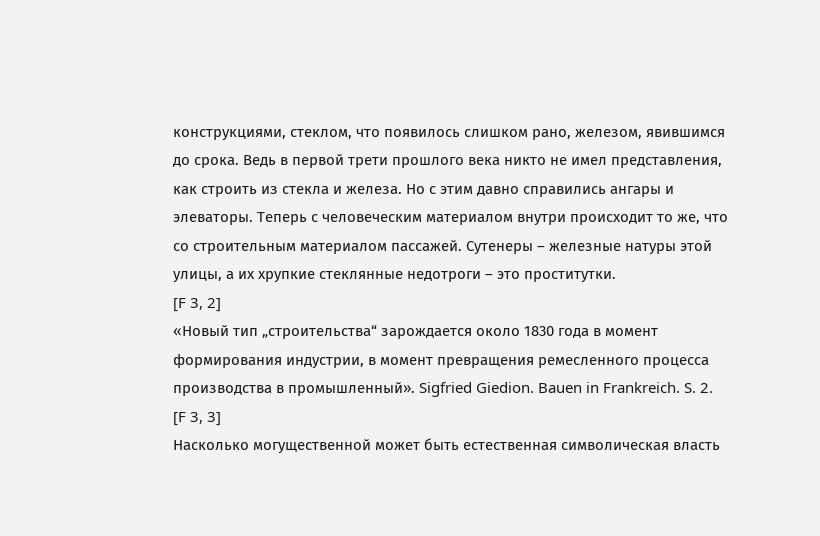конструкциями, стеклом, что появилось слишком рано, железом, явившимся до срока. Ведь в первой трети прошлого века никто не имел представления, как строить из стекла и железа. Но с этим давно справились ангары и элеваторы. Теперь с человеческим материалом внутри происходит то же, что со строительным материалом пассажей. Сутенеры – железные натуры этой улицы, а их хрупкие стеклянные недотроги – это проститутки.
[F 3, 2]
«Новый тип „строительства“ зарождается около 1830 года в момент формирования индустрии, в момент превращения ремесленного процесса производства в промышленный». Sigfried Giedion. Bauen in Frankreich. S. 2.
[F 3, 3]
Насколько могущественной может быть естественная символическая власть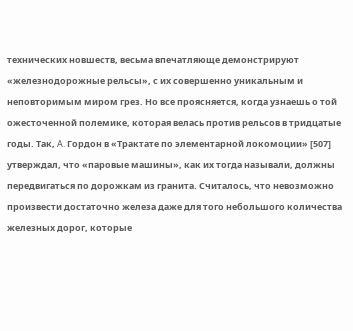технических новшеств, весьма впечатляюще демонстрируют «железнодорожные рельсы», с их совершенно уникальным и неповторимым миром грез. Но все проясняется, когда узнаешь о той ожесточенной полемике, которая велась против рельсов в тридцатые годы. Так, A. Гордон в «Трактате по элементарной локомоции» [507] утверждал, что «паровые машины», как их тогда называли, должны передвигаться по дорожкам из гранита. Считалось, что невозможно произвести достаточно железа даже для того небольшого количества железных дорог, которые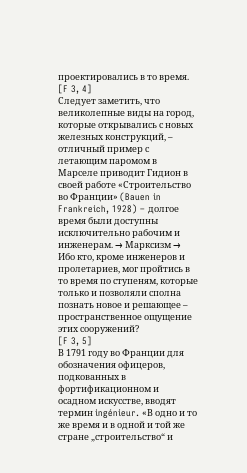проектировались в то время.
[F 3, 4]
Следует заметить, что великолепные виды на город, которые открывались с новых железных конструкций, – отличный пример с летающим паромом в Марселе приводит Гидион в своей работе «Строительство во Франции» (Bauen in Frankreich, 1928) – долгое время были доступны исключительно рабочим и инженерам. → Марксизм → Ибо кто, кроме инженеров и пролетариев, мог пройтись в то время по ступеням, которые только и позволяли сполна познать новое и решающее – пространственное ощущение этих сооружений?
[F 3, 5]
В 1791 году во Франции для обозначения офицеров, подкованных в фортификационном и осадном искусстве, вводят термин ingénieur. «В одно и то же время и в одной и той же стране „строительство“ и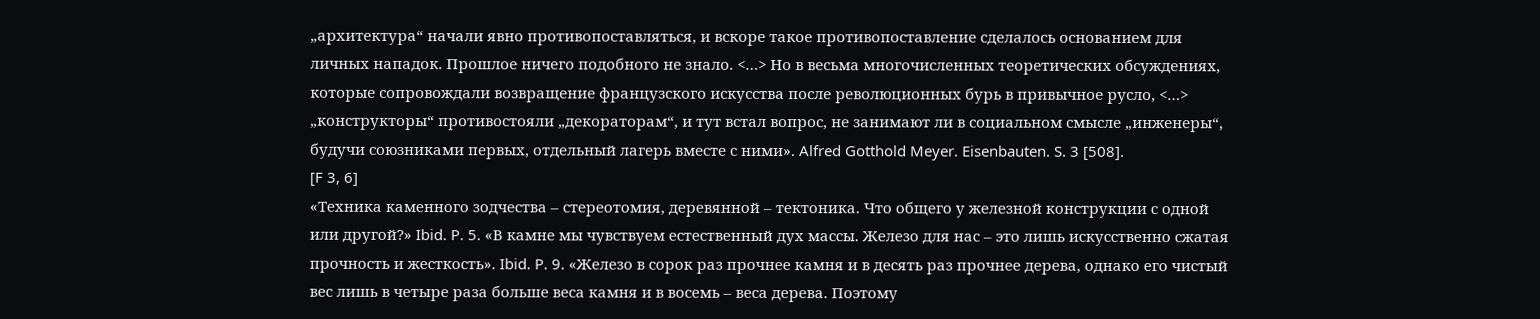„архитектура“ начали явно противопоставляться, и вскоре такое противопоставление сделалось основанием для личных нападок. Прошлое ничего подобного не знало. <…> Но в весьма многочисленных теоретических обсуждениях, которые сопровождали возвращение французского искусства после революционных бурь в привычное русло, <…> „конструкторы“ противостояли „декораторам“, и тут встал вопрос, не занимают ли в социальном смысле „инженеры“, будучи союзниками первых, отдельный лагерь вместе с ними». Alfred Gotthold Meyer. Eisenbauten. S. 3 [508].
[F 3, 6]
«Техника каменного зодчества – стереотомия, деревянной – тектоника. Что общего у железной конструкции с одной или другой?» Ibid. P. 5. «В камне мы чувствуем естественный дух массы. Железо для нас – это лишь искусственно сжатая прочность и жесткость». Ibid. P. 9. «Железо в сорок раз прочнее камня и в десять раз прочнее дерева, однако его чистый вес лишь в четыре раза больше веса камня и в восемь – веса дерева. Поэтому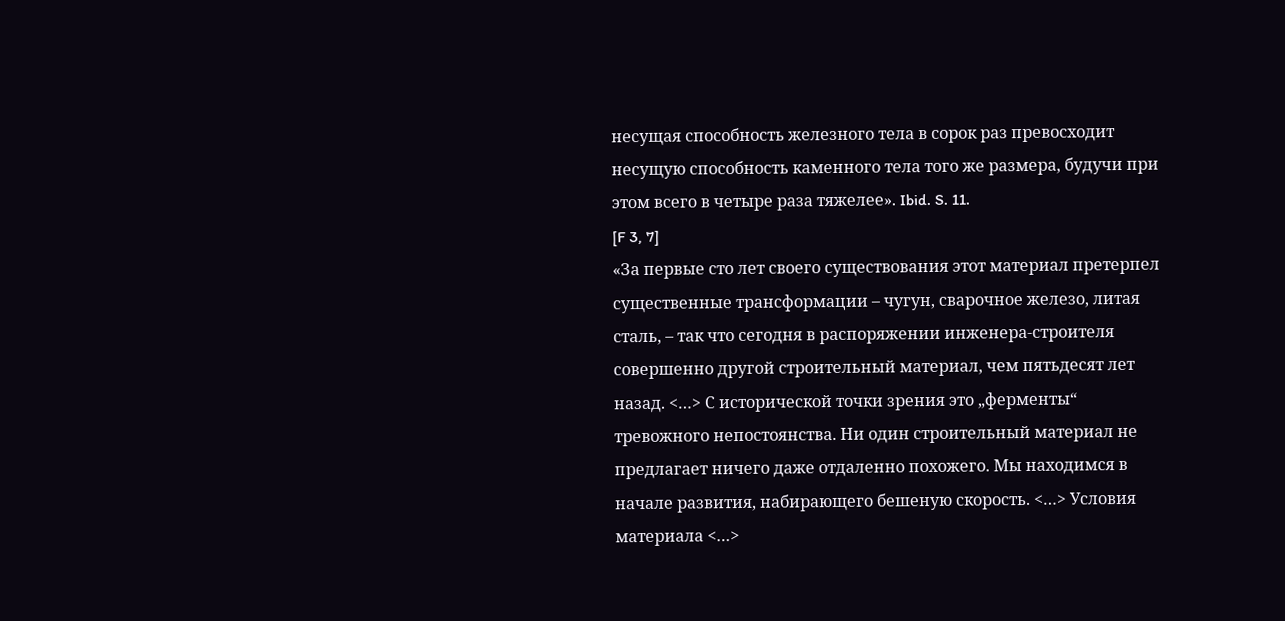несущая способность железного тела в сорок раз превосходит несущую способность каменного тела того же размера, будучи при этом всего в четыре раза тяжелее». Ibid. S. 11.
[F 3, 7]
«За первые сто лет своего существования этот материал претерпел существенные трансформации – чугун, сварочное железо, литая сталь, – так что сегодня в распоряжении инженера-строителя совершенно другой строительный материал, чем пятьдесят лет назад. <…> С исторической точки зрения это „ферменты“ тревожного непостоянства. Ни один строительный материал не предлагает ничего даже отдаленно похожего. Мы находимся в начале развития, набирающего бешеную скорость. <…> Условия материала <…>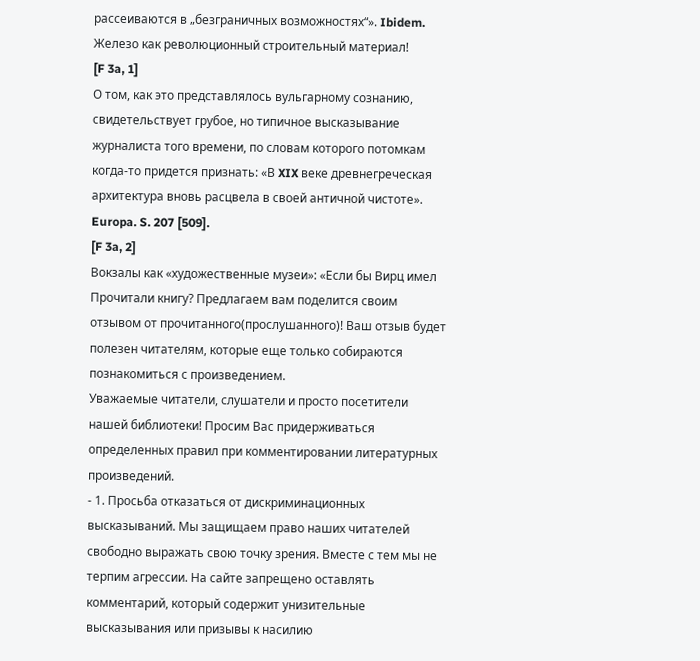рассеиваются в „безграничных возможностях“». Ibidem. Железо как революционный строительный материал!
[F 3a, 1]
О том, как это представлялось вульгарному сознанию, свидетельствует грубое, но типичное высказывание журналиста того времени, по словам которого потомкам когда-то придется признать: «В XIX веке древнегреческая архитектура вновь расцвела в своей античной чистоте». Europa. S. 207 [509].
[F 3a, 2]
Вокзалы как «художественные музеи»: «Если бы Вирц имел
Прочитали книгу? Предлагаем вам поделится своим отзывом от прочитанного(прослушанного)! Ваш отзыв будет полезен читателям, которые еще только собираются познакомиться с произведением.
Уважаемые читатели, слушатели и просто посетители нашей библиотеки! Просим Вас придерживаться определенных правил при комментировании литературных произведений.
- 1. Просьба отказаться от дискриминационных высказываний. Мы защищаем право наших читателей свободно выражать свою точку зрения. Вместе с тем мы не терпим агрессии. На сайте запрещено оставлять комментарий, который содержит унизительные высказывания или призывы к насилию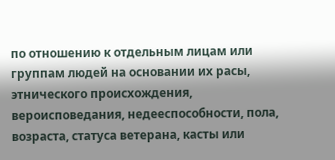по отношению к отдельным лицам или группам людей на основании их расы, этнического происхождения, вероисповедания, недееспособности, пола, возраста, статуса ветерана, касты или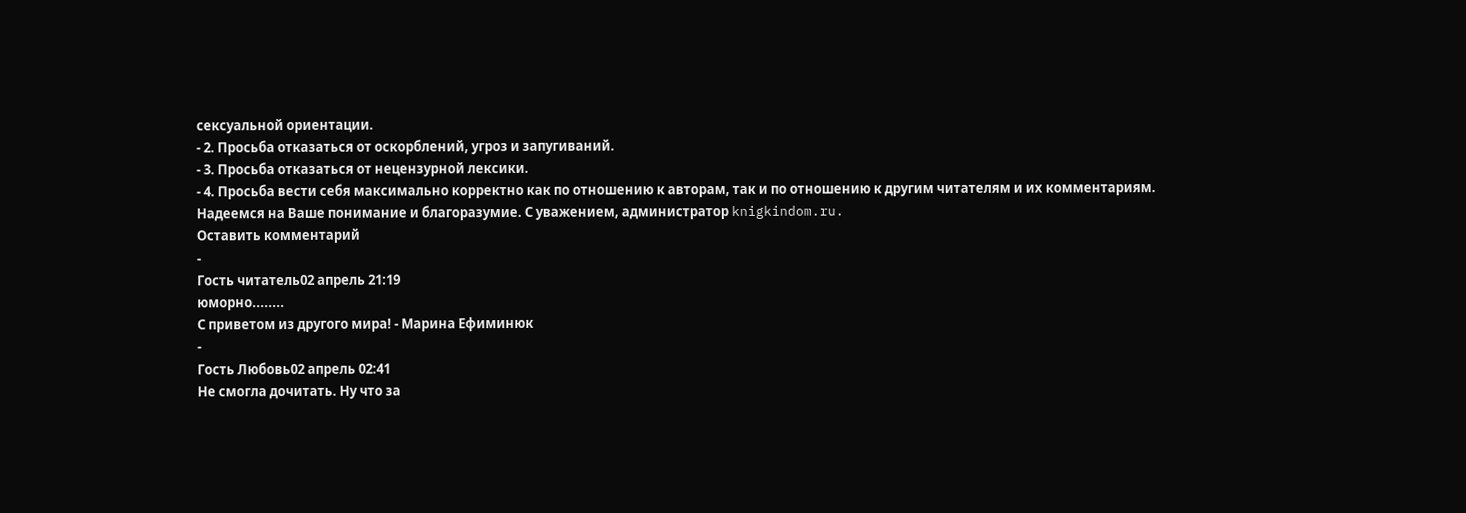сексуальной ориентации.
- 2. Просьба отказаться от оскорблений, угроз и запугиваний.
- 3. Просьба отказаться от нецензурной лексики.
- 4. Просьба вести себя максимально корректно как по отношению к авторам, так и по отношению к другим читателям и их комментариям.
Надеемся на Ваше понимание и благоразумие. С уважением, администратор knigkindom.ru.
Оставить комментарий
-
Гость читатель02 апрель 21:19
юморно........
С приветом из другого мира! - Марина Ефиминюк
-
Гость Любовь02 апрель 02:41
Не смогла дочитать. Ну что за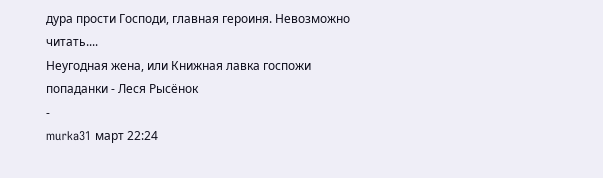дура прости Господи, главная героиня. Невозможно читать....
Неугодная жена, или Книжная лавка госпожи попаданки - Леся Рысёнок
-
murka31 март 22:24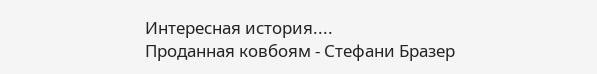Интересная история....
Проданная ковбоям - Стефани Бразер